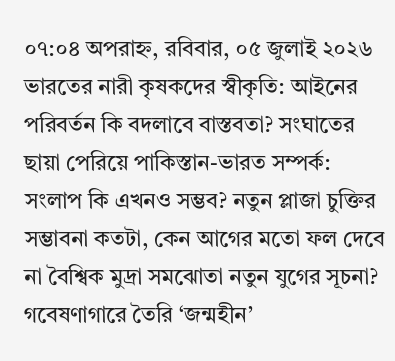০৭:০৪ অপরাহ্ন, রবিবার, ০৫ জুলাই ২০২৬
ভারতের নারী কৃষকদের স্বীকৃতি: আইনের পরিবর্তন কি বদলাবে বাস্তবতা? সংঘাতের ছায়া পেরিয়ে পাকিস্তান-ভারত সম্পর্ক: সংলাপ কি এখনও সম্ভব? নতুন প্লাজা চুক্তির সম্ভাবনা কতটা, কেন আগের মতো ফল দেবে না বৈশ্বিক মুদ্রা সমঝোতা নতুন যুগের সূচনা? গবেষণাগারে তৈরি ‘জন্মহীন’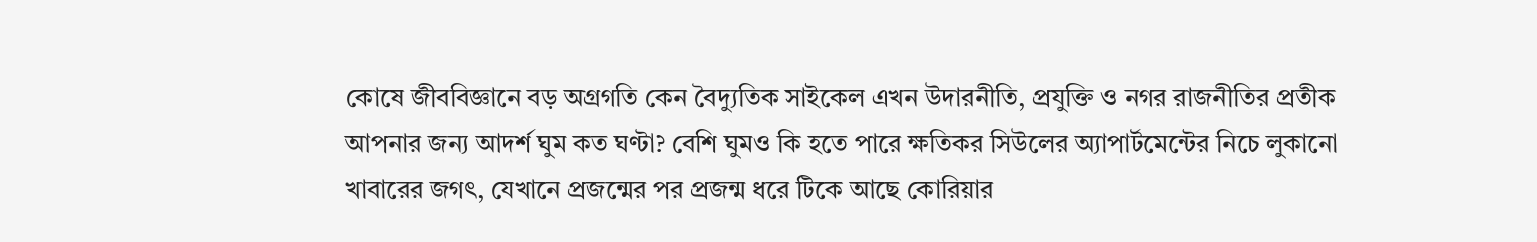কোষে জীববিজ্ঞানে বড় অগ্রগতি কেন বৈদ্যুতিক সাইকেল এখন উদারনীতি, প্রযুক্তি ও নগর রাজনীতির প্রতীক আপনার জন্য আদর্শ ঘুম কত ঘণ্টা? বেশি ঘুমও কি হতে পারে ক্ষতিকর সিউলের অ্যাপার্টমেন্টের নিচে লুকানো খাবারের জগৎ, যেখানে প্রজন্মের পর প্রজন্ম ধরে টিকে আছে কোরিয়ার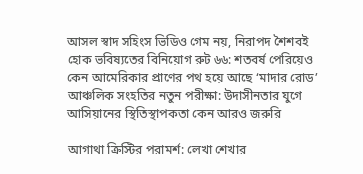আসল স্বাদ সহিংস ভিডিও গেম নয়, নিরাপদ শৈশবই হোক ভবিষ্যতের বিনিয়োগ রুট ৬৬: শতবর্ষ পেরিয়েও কেন আমেরিকার প্রাণের পথ হয়ে আছে ‘মাদার রোড’ আঞ্চলিক সংহতির নতুন পরীক্ষা: উদাসীনতার যুগে আসিয়ানের স্থিতিস্থাপকতা কেন আরও জরুরি

আগাথা ক্রিস্টির পরামর্শ: লেখা শেখার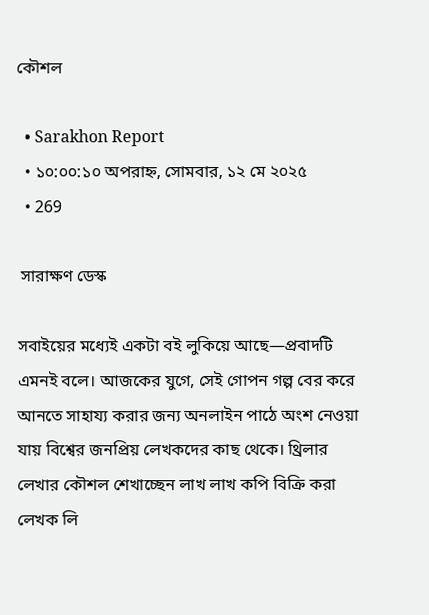কৌশল

  • Sarakhon Report
  • ১০:০০:১০ অপরাহ্ন, সোমবার, ১২ মে ২০২৫
  • 269

 সারাক্ষণ ডেস্ক

সবাইয়ের মধ্যেই একটা বই লুকিয়ে আছে—প্রবাদটি এমনই বলে। আজকের যুগে, সেই গোপন গল্প বের করে আনতে সাহায্য করার জন্য অনলাইন পাঠে অংশ নেওয়া যায় বিশ্বের জনপ্রিয় লেখকদের কাছ থেকে। থ্রিলার লেখার কৌশল শেখাচ্ছেন লাখ লাখ কপি বিক্রি করা লেখক লি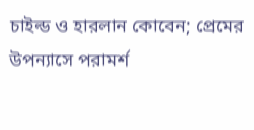চাইল্ড ও হারলান কোবেন; প্রেমের উপন্যাসে পরামর্শ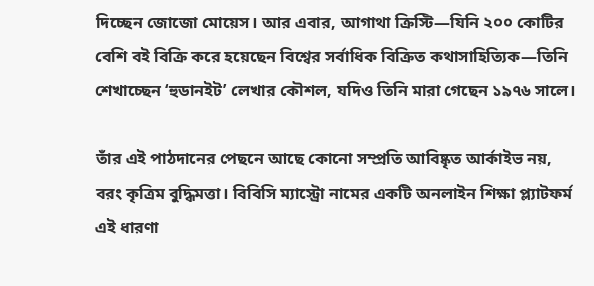দিচ্ছেন জোজো মোয়েস। আর এবার, আগাথা ক্রিস্টি—যিনি ২০০ কোটির বেশি বই বিক্রি করে হয়েছেন বিশ্বের সর্বাধিক বিক্রিত কথাসাহিত্যিক—তিনি শেখাচ্ছেন ‘হুডানইট’ লেখার কৌশল, যদিও তিনি মারা গেছেন ১৯৭৬ সালে।

তাঁর এই পাঠদানের পেছনে আছে কোনো সম্প্রতি আবিষ্কৃত আর্কাইভ নয়, বরং কৃত্রিম বুদ্ধিমত্তা। বিবিসি ম্যাস্ট্রো নামের একটি অনলাইন শিক্ষা প্ল্যাটফর্ম এই ধারণা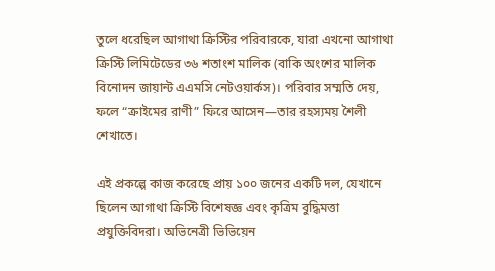তুলে ধরেছিল আগাথা ক্রিস্টির পরিবারকে, যারা এখনো আগাথা ক্রিস্টি লিমিটেডের ৩৬ শতাংশ মালিক (বাকি অংশের মালিক বিনোদন জায়ান্ট এএমসি নেটওয়ার্কস)। পরিবার সম্মতি দেয়, ফলে “ক্রাইমের রাণী” ফিরে আসেন—তার রহস্যময় শৈলী শেখাতে।

এই প্রকল্পে কাজ করেছে প্রায় ১০০ জনের একটি দল, যেখানে ছিলেন আগাথা ক্রিস্টি বিশেষজ্ঞ এবং কৃত্রিম বুদ্ধিমত্তা প্রযুক্তিবিদরা। অভিনেত্রী ভিভিয়েন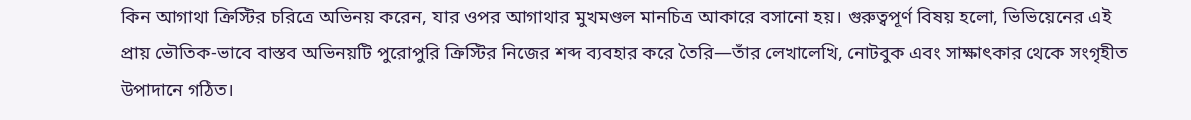কিন আগাথা ক্রিস্টির চরিত্রে অভিনয় করেন, যার ওপর আগাথার মুখমণ্ডল মানচিত্র আকারে বসানো হয়। গুরুত্বপূর্ণ বিষয় হলো, ভিভিয়েনের এই প্রায় ভৌতিক-ভাবে বাস্তব অভিনয়টি পুরোপুরি ক্রিস্টির নিজের শব্দ ব্যবহার করে তৈরি—তাঁর লেখালেখি, নোটবুক এবং সাক্ষাৎকার থেকে সংগৃহীত উপাদানে গঠিত।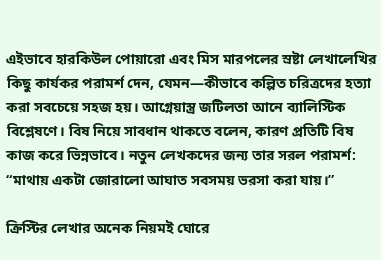এইভাবে হারকিউল পোয়ারো এবং মিস মারপলের স্রষ্টা লেখালেখির কিছু কার্যকর পরামর্শ দেন, যেমন—কীভাবে কল্পিত চরিত্রদের হত্যা করা সবচেয়ে সহজ হয়। আগ্নেয়াস্ত্র জটিলতা আনে ব্যালিস্টিক বিশ্লেষণে। বিষ নিয়ে সাবধান থাকতে বলেন, কারণ প্রতিটি বিষ কাজ করে ভিন্নভাবে। নতুন লেখকদের জন্য তার সরল পরামর্শ: “মাথায় একটা জোরালো আঘাত সবসময় ভরসা করা যায়।”

ক্রিস্টির লেখার অনেক নিয়মই ঘোরে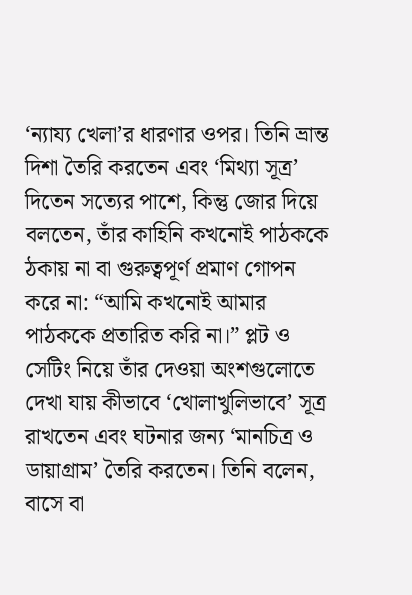‘ন্যায্য খেলা’র ধারণার ওপর। তিনি ভ্রান্ত দিশা তৈরি করতেন এবং ‘মিথ্যা সূত্র’ দিতেন সত্যের পাশে, কিন্তু জোর দিয়ে বলতেন, তাঁর কাহিনি কখনোই পাঠককে ঠকায় না বা গুরুত্বপূর্ণ প্রমাণ গোপন করে না: “আমি কখনোই আমার পাঠককে প্রতারিত করি না।” প্লট ও সেটিং নিয়ে তাঁর দেওয়া অংশগুলোতে দেখা যায় কীভাবে ‘খোলাখুলিভাবে’ সূত্র রাখতেন এবং ঘটনার জন্য ‘মানচিত্র ও ডায়াগ্রাম’ তৈরি করতেন। তিনি বলেন, বাসে বা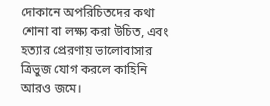দোকানে অপরিচিতদের কথা শোনা বা লক্ষ্য করা উচিত, এবং হত্যার প্রেরণায় ভালোবাসার ত্রিভুজ যোগ করলে কাহিনি আরও জমে।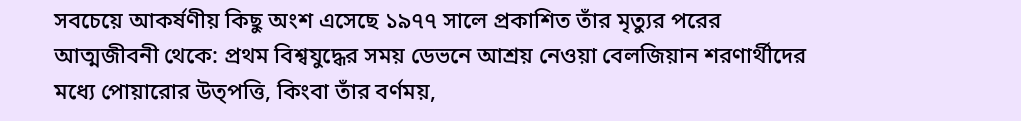সবচেয়ে আকর্ষণীয় কিছু অংশ এসেছে ১৯৭৭ সালে প্রকাশিত তাঁর মৃত্যুর পরের আত্মজীবনী থেকে: প্রথম বিশ্বযুদ্ধের সময় ডেভনে আশ্রয় নেওয়া বেলজিয়ান শরণার্থীদের মধ্যে পোয়ারোর উত্পত্তি, কিংবা তাঁর বর্ণময়,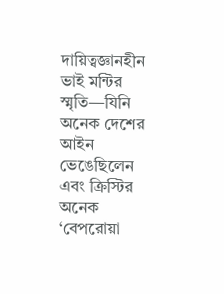দায়িত্বজ্ঞানহীন ভাই মন্টির স্মৃতি—যিনি অনেক দেশের আইন ভেঙেছিলেন এবং ক্রিস্টির অনেক ‘বেপরোয়া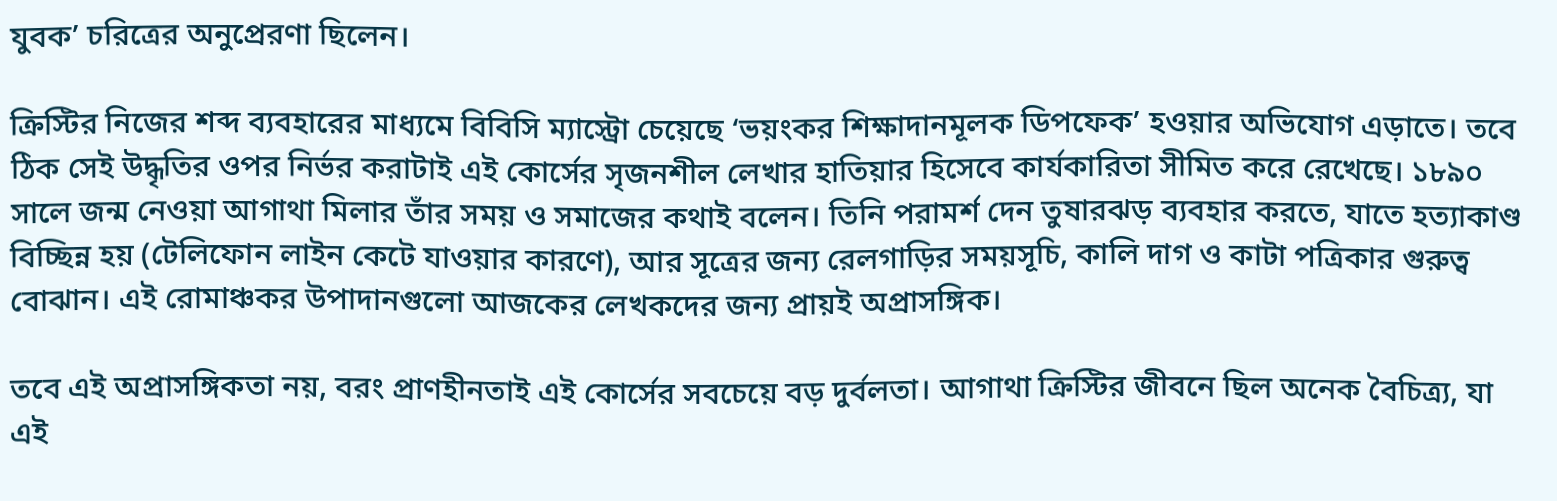যুবক’ চরিত্রের অনুপ্রেরণা ছিলেন।

ক্রিস্টির নিজের শব্দ ব্যবহারের মাধ্যমে বিবিসি ম্যাস্ট্রো চেয়েছে ‘ভয়ংকর শিক্ষাদানমূলক ডিপফেক’ হওয়ার অভিযোগ এড়াতে। তবে ঠিক সেই উদ্ধৃতির ওপর নির্ভর করাটাই এই কোর্সের সৃজনশীল লেখার হাতিয়ার হিসেবে কার্যকারিতা সীমিত করে রেখেছে। ১৮৯০ সালে জন্ম নেওয়া আগাথা মিলার তাঁর সময় ও সমাজের কথাই বলেন। তিনি পরামর্শ দেন তুষারঝড় ব্যবহার করতে, যাতে হত্যাকাণ্ড বিচ্ছিন্ন হয় (টেলিফোন লাইন কেটে যাওয়ার কারণে), আর সূত্রের জন্য রেলগাড়ির সময়সূচি, কালি দাগ ও কাটা পত্রিকার গুরুত্ব বোঝান। এই রোমাঞ্চকর উপাদানগুলো আজকের লেখকদের জন্য প্রায়ই অপ্রাসঙ্গিক।

তবে এই অপ্রাসঙ্গিকতা নয়, বরং প্রাণহীনতাই এই কোর্সের সবচেয়ে বড় দুর্বলতা। আগাথা ক্রিস্টির জীবনে ছিল অনেক বৈচিত্র্য, যা এই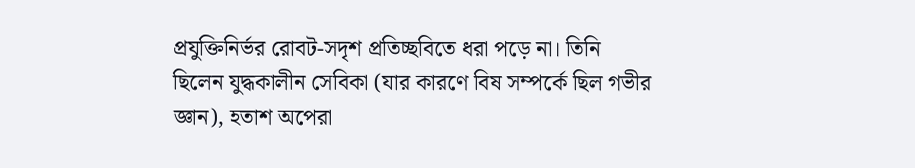প্রযুক্তিনির্ভর রোবট-সদৃশ প্রতিচ্ছবিতে ধরা পড়ে না। তিনি ছিলেন যুদ্ধকালীন সেবিকা (যার কারণে বিষ সম্পর্কে ছিল গভীর জ্ঞান), হতাশ অপেরা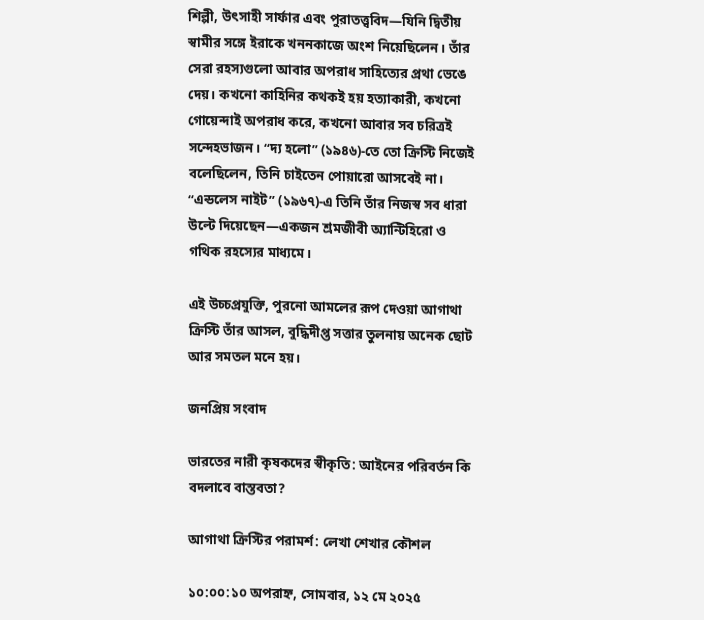শিল্পী, উৎসাহী সার্ফার এবং পুরাতত্ত্ববিদ—যিনি দ্বিতীয় স্বামীর সঙ্গে ইরাকে খননকাজে অংশ নিয়েছিলেন। তাঁর সেরা রহস্যগুলো আবার অপরাধ সাহিত্যের প্রথা ভেঙে দেয়। কখনো কাহিনির কথকই হয় হত্যাকারী, কখনো গোয়েন্দাই অপরাধ করে, কখনো আবার সব চরিত্রই সন্দেহভাজন। “দ্য হলো” (১৯৪৬)-তে তো ক্রিস্টি নিজেই বলেছিলেন, তিনি চাইতেন পোয়ারো আসবেই না। “এন্ডলেস নাইট” (১৯৬৭)-এ তিনি তাঁর নিজস্ব সব ধারা উল্টে দিয়েছেন—একজন শ্রমজীবী অ্যান্টিহিরো ও গথিক রহস্যের মাধ্যমে।

এই উচ্চপ্রযুক্তি, পুরনো আমলের রূপ দেওয়া আগাথা ক্রিস্টি তাঁর আসল, বুদ্ধিদীপ্ত সত্তার তুলনায় অনেক ছোট আর সমতল মনে হয়।

জনপ্রিয় সংবাদ

ভারতের নারী কৃষকদের স্বীকৃতি: আইনের পরিবর্তন কি বদলাবে বাস্তবতা?

আগাথা ক্রিস্টির পরামর্শ: লেখা শেখার কৌশল

১০:০০:১০ অপরাহ্ন, সোমবার, ১২ মে ২০২৫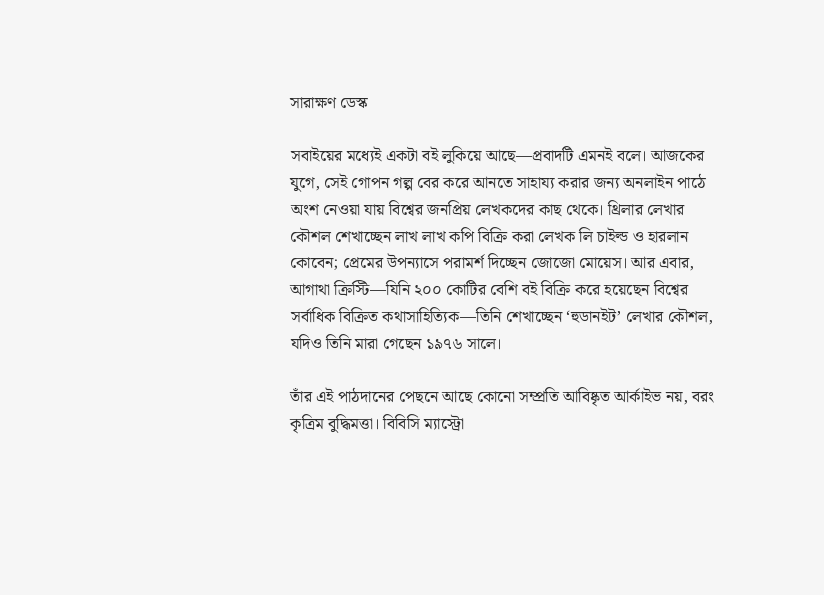সারাক্ষণ ডেস্ক

সবাইয়ের মধ্যেই একটা বই লুকিয়ে আছে—প্রবাদটি এমনই বলে। আজকের যুগে, সেই গোপন গল্প বের করে আনতে সাহায্য করার জন্য অনলাইন পাঠে অংশ নেওয়া যায় বিশ্বের জনপ্রিয় লেখকদের কাছ থেকে। থ্রিলার লেখার কৌশল শেখাচ্ছেন লাখ লাখ কপি বিক্রি করা লেখক লি চাইল্ড ও হারলান কোবেন; প্রেমের উপন্যাসে পরামর্শ দিচ্ছেন জোজো মোয়েস। আর এবার, আগাথা ক্রিস্টি—যিনি ২০০ কোটির বেশি বই বিক্রি করে হয়েছেন বিশ্বের সর্বাধিক বিক্রিত কথাসাহিত্যিক—তিনি শেখাচ্ছেন ‘হুডানইট’ লেখার কৌশল, যদিও তিনি মারা গেছেন ১৯৭৬ সালে।

তাঁর এই পাঠদানের পেছনে আছে কোনো সম্প্রতি আবিষ্কৃত আর্কাইভ নয়, বরং কৃত্রিম বুদ্ধিমত্তা। বিবিসি ম্যাস্ট্রো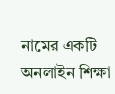নামের একটি অনলাইন শিক্ষা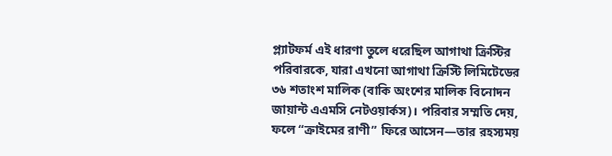প্ল্যাটফর্ম এই ধারণা তুলে ধরেছিল আগাথা ক্রিস্টির পরিবারকে, যারা এখনো আগাথা ক্রিস্টি লিমিটেডের ৩৬ শতাংশ মালিক (বাকি অংশের মালিক বিনোদন জায়ান্ট এএমসি নেটওয়ার্কস)। পরিবার সম্মতি দেয়, ফলে “ক্রাইমের রাণী” ফিরে আসেন—তার রহস্যময়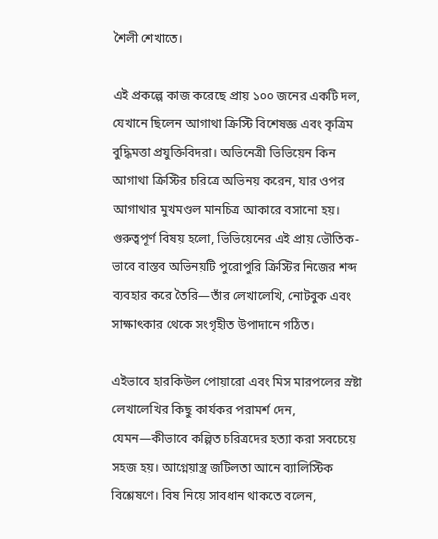শৈলী শেখাতে।

এই প্রকল্পে কাজ করেছে প্রায় ১০০ জনের একটি দল, যেখানে ছিলেন আগাথা ক্রিস্টি বিশেষজ্ঞ এবং কৃত্রিম বুদ্ধিমত্তা প্রযুক্তিবিদরা। অভিনেত্রী ভিভিয়েন কিন আগাথা ক্রিস্টির চরিত্রে অভিনয় করেন, যার ওপর আগাথার মুখমণ্ডল মানচিত্র আকারে বসানো হয়। গুরুত্বপূর্ণ বিষয় হলো, ভিভিয়েনের এই প্রায় ভৌতিক-ভাবে বাস্তব অভিনয়টি পুরোপুরি ক্রিস্টির নিজের শব্দ ব্যবহার করে তৈরি—তাঁর লেখালেখি, নোটবুক এবং সাক্ষাৎকার থেকে সংগৃহীত উপাদানে গঠিত।

এইভাবে হারকিউল পোয়ারো এবং মিস মারপলের স্রষ্টা লেখালেখির কিছু কার্যকর পরামর্শ দেন, যেমন—কীভাবে কল্পিত চরিত্রদের হত্যা করা সবচেয়ে সহজ হয়। আগ্নেয়াস্ত্র জটিলতা আনে ব্যালিস্টিক বিশ্লেষণে। বিষ নিয়ে সাবধান থাকতে বলেন,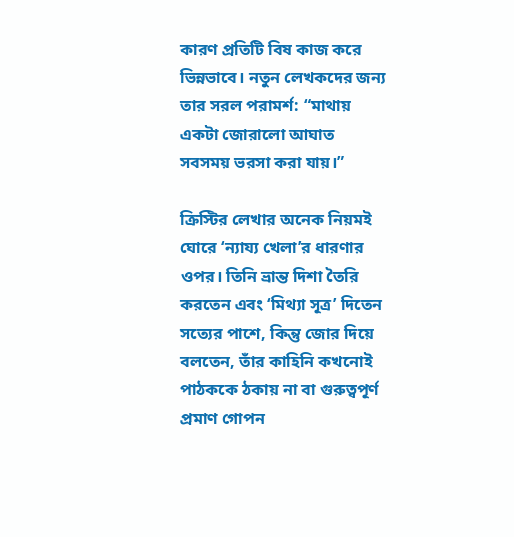কারণ প্রতিটি বিষ কাজ করে ভিন্নভাবে। নতুন লেখকদের জন্য তার সরল পরামর্শ: “মাথায় একটা জোরালো আঘাত সবসময় ভরসা করা যায়।”

ক্রিস্টির লেখার অনেক নিয়মই ঘোরে ‘ন্যায্য খেলা’র ধারণার ওপর। তিনি ভ্রান্ত দিশা তৈরি করতেন এবং ‘মিথ্যা সূত্র’ দিতেন সত্যের পাশে, কিন্তু জোর দিয়ে বলতেন, তাঁর কাহিনি কখনোই পাঠককে ঠকায় না বা গুরুত্বপূর্ণ প্রমাণ গোপন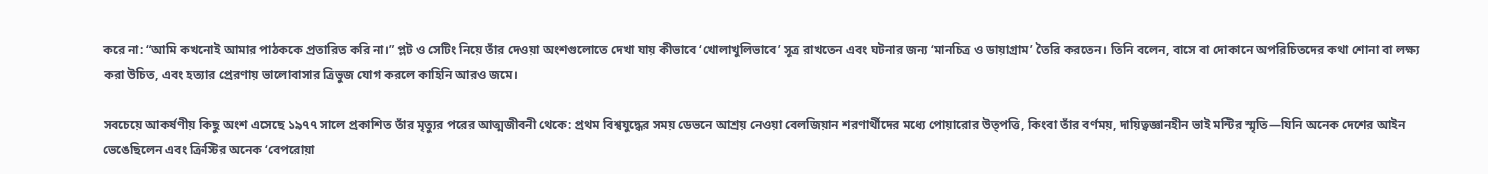করে না: “আমি কখনোই আমার পাঠককে প্রতারিত করি না।” প্লট ও সেটিং নিয়ে তাঁর দেওয়া অংশগুলোতে দেখা যায় কীভাবে ‘খোলাখুলিভাবে’ সূত্র রাখতেন এবং ঘটনার জন্য ‘মানচিত্র ও ডায়াগ্রাম’ তৈরি করতেন। তিনি বলেন, বাসে বা দোকানে অপরিচিতদের কথা শোনা বা লক্ষ্য করা উচিত, এবং হত্যার প্রেরণায় ভালোবাসার ত্রিভুজ যোগ করলে কাহিনি আরও জমে।

সবচেয়ে আকর্ষণীয় কিছু অংশ এসেছে ১৯৭৭ সালে প্রকাশিত তাঁর মৃত্যুর পরের আত্মজীবনী থেকে: প্রথম বিশ্বযুদ্ধের সময় ডেভনে আশ্রয় নেওয়া বেলজিয়ান শরণার্থীদের মধ্যে পোয়ারোর উত্পত্তি, কিংবা তাঁর বর্ণময়, দায়িত্বজ্ঞানহীন ভাই মন্টির স্মৃতি—যিনি অনেক দেশের আইন ভেঙেছিলেন এবং ক্রিস্টির অনেক ‘বেপরোয়া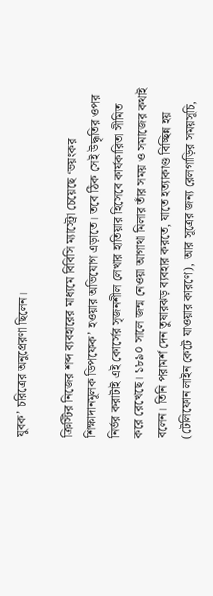যুবক’ চরিত্রের অনুপ্রেরণা ছিলেন।

ক্রিস্টির নিজের শব্দ ব্যবহারের মাধ্যমে বিবিসি ম্যাস্ট্রো চেয়েছে ‘ভয়ংকর শিক্ষাদানমূলক ডিপফেক’ হওয়ার অভিযোগ এড়াতে। তবে ঠিক সেই উদ্ধৃতির ওপর নির্ভর করাটাই এই কোর্সের সৃজনশীল লেখার হাতিয়ার হিসেবে কার্যকারিতা সীমিত করে রেখেছে। ১৮৯০ সালে জন্ম নেওয়া আগাথা মিলার তাঁর সময় ও সমাজের কথাই বলেন। তিনি পরামর্শ দেন তুষারঝড় ব্যবহার করতে, যাতে হত্যাকাণ্ড বিচ্ছিন্ন হয় (টেলিফোন লাইন কেটে যাওয়ার কারণে), আর সূত্রের জন্য রেলগাড়ির সময়সূচি,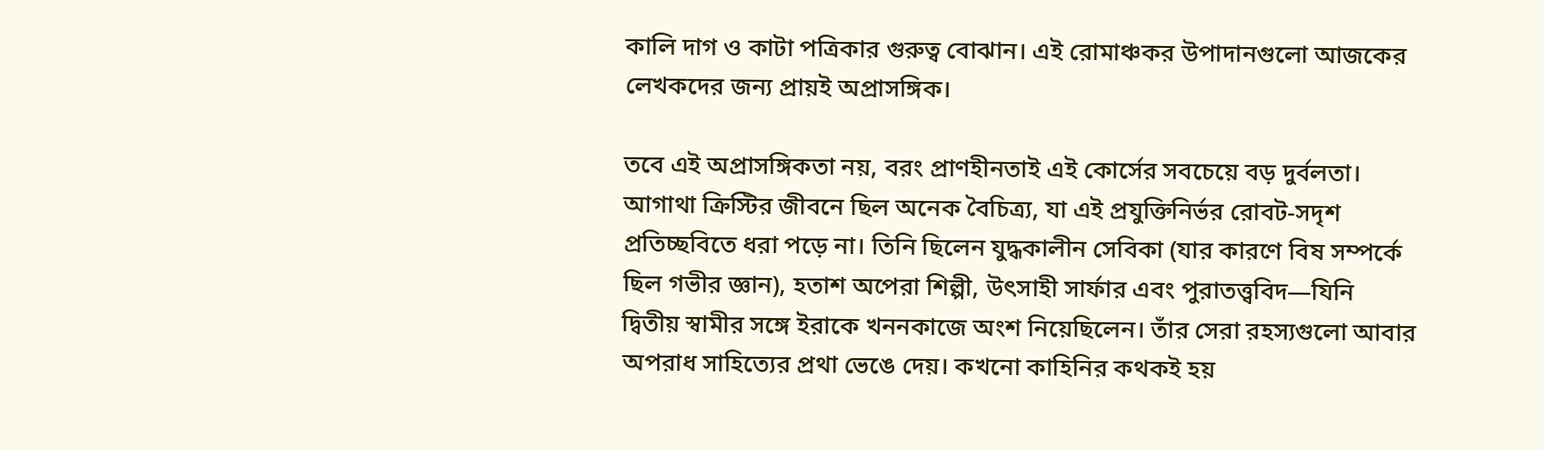কালি দাগ ও কাটা পত্রিকার গুরুত্ব বোঝান। এই রোমাঞ্চকর উপাদানগুলো আজকের লেখকদের জন্য প্রায়ই অপ্রাসঙ্গিক।

তবে এই অপ্রাসঙ্গিকতা নয়, বরং প্রাণহীনতাই এই কোর্সের সবচেয়ে বড় দুর্বলতা। আগাথা ক্রিস্টির জীবনে ছিল অনেক বৈচিত্র্য, যা এই প্রযুক্তিনির্ভর রোবট-সদৃশ প্রতিচ্ছবিতে ধরা পড়ে না। তিনি ছিলেন যুদ্ধকালীন সেবিকা (যার কারণে বিষ সম্পর্কে ছিল গভীর জ্ঞান), হতাশ অপেরা শিল্পী, উৎসাহী সার্ফার এবং পুরাতত্ত্ববিদ—যিনি দ্বিতীয় স্বামীর সঙ্গে ইরাকে খননকাজে অংশ নিয়েছিলেন। তাঁর সেরা রহস্যগুলো আবার অপরাধ সাহিত্যের প্রথা ভেঙে দেয়। কখনো কাহিনির কথকই হয়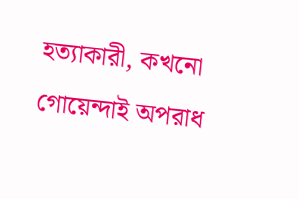হত্যাকারী, কখনো গোয়েন্দাই অপরাধ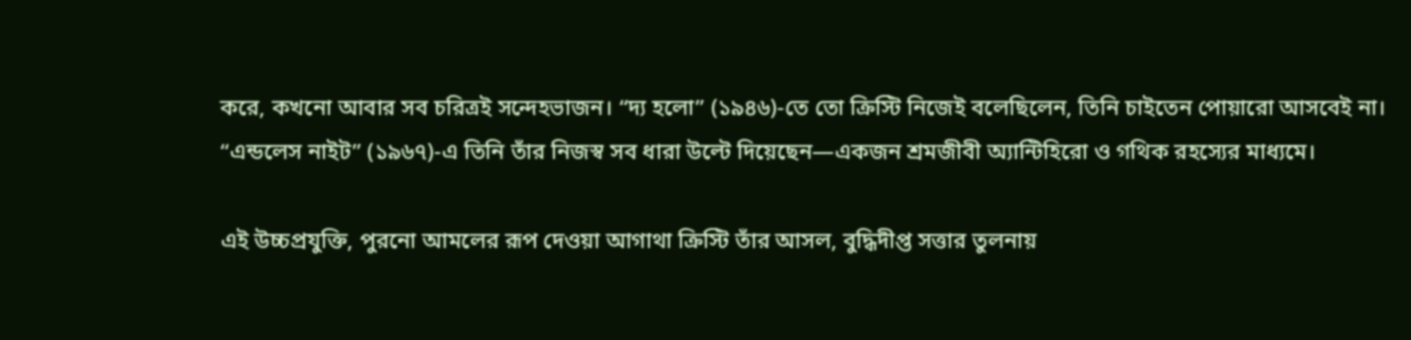করে, কখনো আবার সব চরিত্রই সন্দেহভাজন। “দ্য হলো” (১৯৪৬)-তে তো ক্রিস্টি নিজেই বলেছিলেন, তিনি চাইতেন পোয়ারো আসবেই না। “এন্ডলেস নাইট” (১৯৬৭)-এ তিনি তাঁর নিজস্ব সব ধারা উল্টে দিয়েছেন—একজন শ্রমজীবী অ্যান্টিহিরো ও গথিক রহস্যের মাধ্যমে।

এই উচ্চপ্রযুক্তি, পুরনো আমলের রূপ দেওয়া আগাথা ক্রিস্টি তাঁর আসল, বুদ্ধিদীপ্ত সত্তার তুলনায়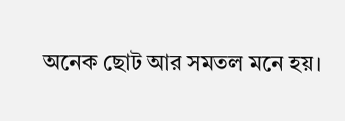অনেক ছোট আর সমতল মনে হয়।